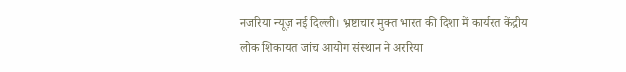नजरिया न्यूज़ नई दिल्ली। भ्रष्टाचार मुक्त भारत की दिशा में कार्यरत केंद्रीय लोक शिकायत जांच आयोग संस्थान ने अररिया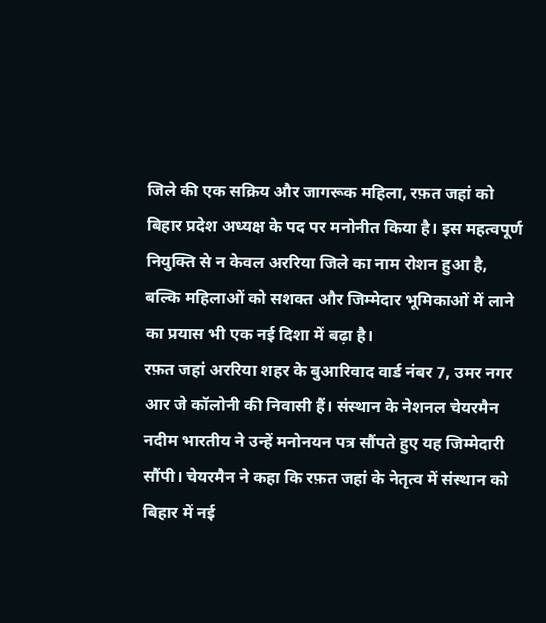जिले की एक सक्रिय और जागरूक महिला, रफ़त जहां को बिहार प्रदेश अध्यक्ष के पद पर मनोनीत किया है। इस महत्वपूर्ण नियुक्ति से न केवल अररिया जिले का नाम रोशन हुआ है, बल्कि महिलाओं को सशक्त और जिम्मेदार भूमिकाओं में लाने का प्रयास भी एक नई दिशा में बढ़ा है।
रफ़त जहां अररिया शहर के बुआरिवाद वार्ड नंबर 7, उमर नगर आर जे कॉलोनी की निवासी हैं। संस्थान के नेशनल चेयरमैन नदीम भारतीय ने उन्हें मनोनयन पत्र सौंपते हुए यह जिम्मेदारी सौंपी। चेयरमैन ने कहा कि रफ़त जहां के नेतृत्व में संस्थान को बिहार में नई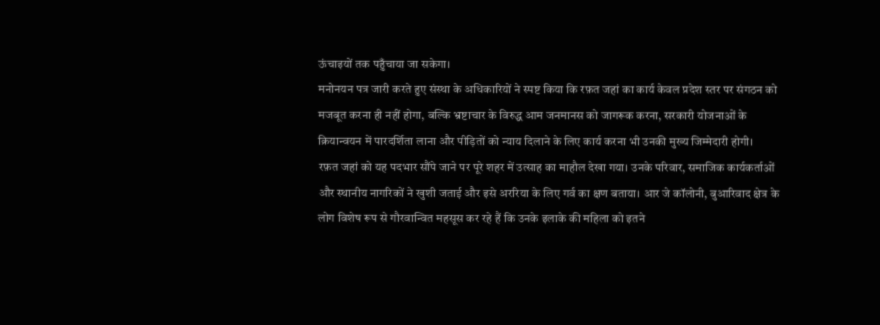ऊंचाइयों तक पहुँचाया जा सकेगा।
मनोनयन पत्र जारी करते हुए संस्था के अधिकारियों ने स्पष्ट किया कि रफ़त जहां का कार्य केवल प्रदेश स्तर पर संगठन को मजबूत करना ही नहीं होगा, बल्कि भ्रष्टाचार के विरुद्ध आम जनमानस को जागरूक करना, सरकारी योजनाओं के क्रियान्वयन में पारदर्शिता लाना और पीड़ितों को न्याय दिलाने के लिए कार्य करना भी उनकी मुख्य जिम्मेदारी होगी।
रफ़त जहां को यह पदभार सौंपे जाने पर पूरे शहर में उत्साह का माहौल देखा गया। उनके परिवार, समाजिक कार्यकर्ताओं और स्थानीय नागरिकों ने खुशी जताई और इसे अररिया के लिए गर्व का क्षण बताया। आर जे कॉलोनी, बुआरिवाद क्षेत्र के लोग विशेष रूप से गौरवान्वित महसूस कर रहे हैं कि उनके इलाके की महिला को इतने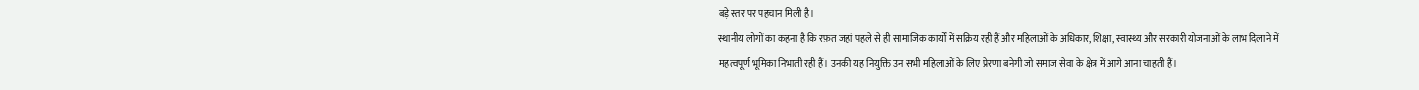बड़े स्तर पर पहचान मिली है।
स्थानीय लोगों का कहना है कि रफ़त जहां पहले से ही सामाजिक कार्यों में सक्रिय रही हैं और महिलाओं के अधिकार, शिक्षा, स्वास्थ्य और सरकारी योजनाओं के लाभ दिलाने में महत्वपूर्ण भूमिका निभाती रही हैं। उनकी यह नियुक्ति उन सभी महिलाओं के लिए प्रेरणा बनेगी जो समाज सेवा के क्षेत्र में आगे आना चाहती हैं।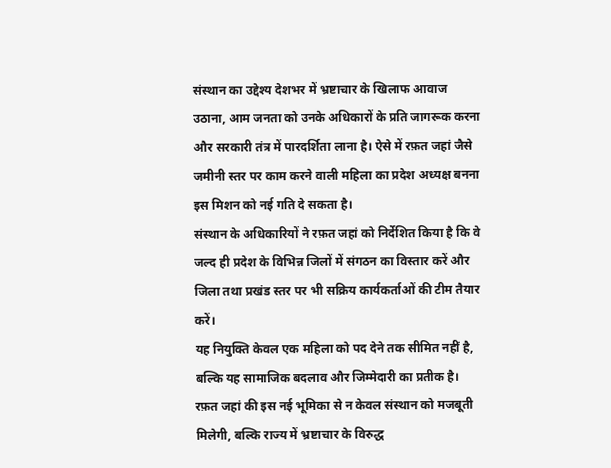संस्थान का उद्देश्य देशभर में भ्रष्टाचार के खिलाफ आवाज उठाना, आम जनता को उनके अधिकारों के प्रति जागरूक करना और सरकारी तंत्र में पारदर्शिता लाना है। ऐसे में रफ़त जहां जैसे जमीनी स्तर पर काम करने वाली महिला का प्रदेश अध्यक्ष बनना इस मिशन को नई गति दे सकता है।
संस्थान के अधिकारियों ने रफ़त जहां को निर्देशित किया है कि वे जल्द ही प्रदेश के विभिन्न जिलों में संगठन का विस्तार करें और जिला तथा प्रखंड स्तर पर भी सक्रिय कार्यकर्ताओं की टीम तैयार करें।
यह नियुक्ति केवल एक महिला को पद देने तक सीमित नहीं है, बल्कि यह सामाजिक बदलाव और जिम्मेदारी का प्रतीक है। रफ़त जहां की इस नई भूमिका से न केवल संस्थान को मजबूती मिलेगी, बल्कि राज्य में भ्रष्टाचार के विरुद्ध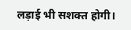लड़ाई भी सशक्त होगी।